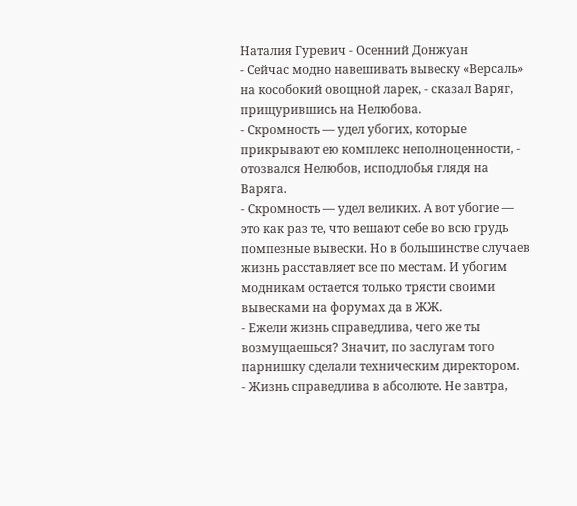Наталия Гуревич - Осенний Донжуан
- Сейчас модно навешивать вывеску «Версаль» на кособокий овощной ларек, - сказал Варяг, прищурившись на Нелюбова.
- Скромность — удел убогих, которые прикрывают ею комплекс неполноценности, - отозвался Нелюбов, исподлобья глядя на Варяга.
- Скромность — удел великих. А вот убогие — это как раз те, что вешают себе во всю грудь помпезные вывески. Но в большинстве случаев жизнь расставляет все по местам. И убогим модникам остается только трясти своими вывесками на форумах да в ЖЖ.
- Ежели жизнь справедлива, чего же ты возмущаешься? Значит, по заслугам того парнишку сделали техническим директором.
- Жизнь справедлива в абсолюте. Не завтра,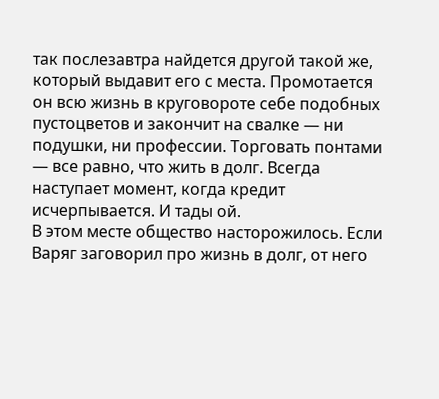так послезавтра найдется другой такой же, который выдавит его с места. Промотается он всю жизнь в круговороте себе подобных пустоцветов и закончит на свалке — ни подушки, ни профессии. Торговать понтами — все равно, что жить в долг. Всегда наступает момент, когда кредит исчерпывается. И тады ой.
В этом месте общество насторожилось. Если Варяг заговорил про жизнь в долг, от него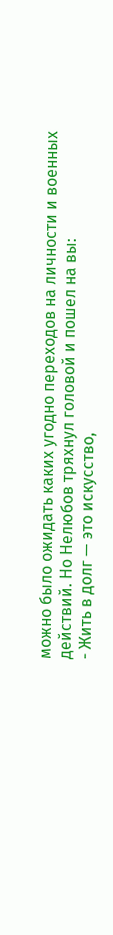можно было ожидать каких угодно переходов на личности и военных действий. Но Нелюбов тряхнул головой и пошел на вы:
- Жить в долг — это искусство,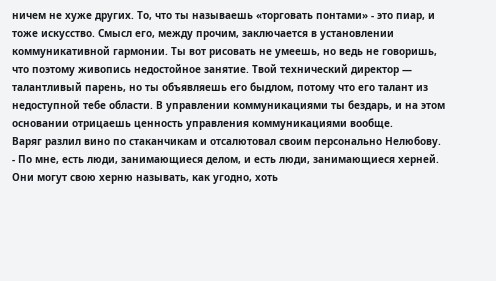ничем не хуже других. То, что ты называешь «торговать понтами» - это пиар, и тоже искусство. Смысл его, между прочим, заключается в установлении коммуникативной гармонии. Ты вот рисовать не умеешь, но ведь не говоришь, что поэтому живопись недостойное занятие. Твой технический директор — талантливый парень, но ты объявляешь его быдлом, потому что его талант из недоступной тебе области. В управлении коммуникациями ты бездарь, и на этом основании отрицаешь ценность управления коммуникациями вообще.
Варяг разлил вино по стаканчикам и отсалютовал своим персонально Нелюбову.
- По мне, есть люди, занимающиеся делом, и есть люди, занимающиеся херней. Они могут свою херню называть, как угодно, хоть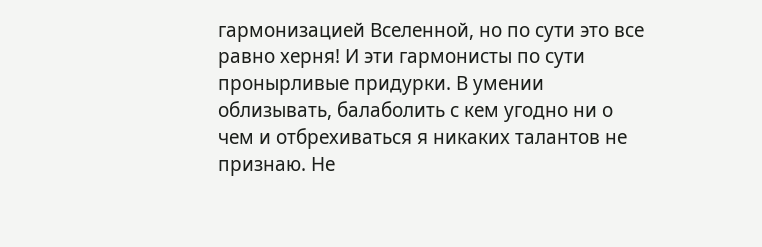гармонизацией Вселенной, но по сути это все равно херня! И эти гармонисты по сути пронырливые придурки. В умении облизывать, балаболить с кем угодно ни о чем и отбрехиваться я никаких талантов не признаю. Не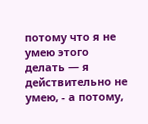потому что я не умею этого делать — я действительно не умею, - а потому,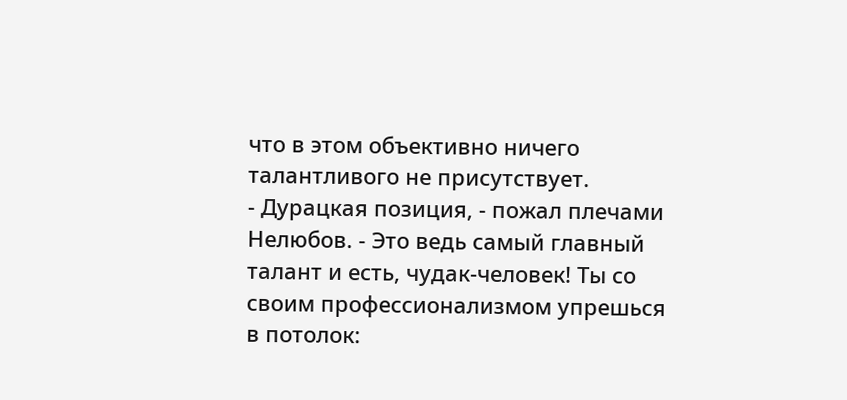что в этом объективно ничего талантливого не присутствует.
- Дурацкая позиция, - пожал плечами Нелюбов. - Это ведь самый главный талант и есть, чудак-человек! Ты со своим профессионализмом упрешься в потолок: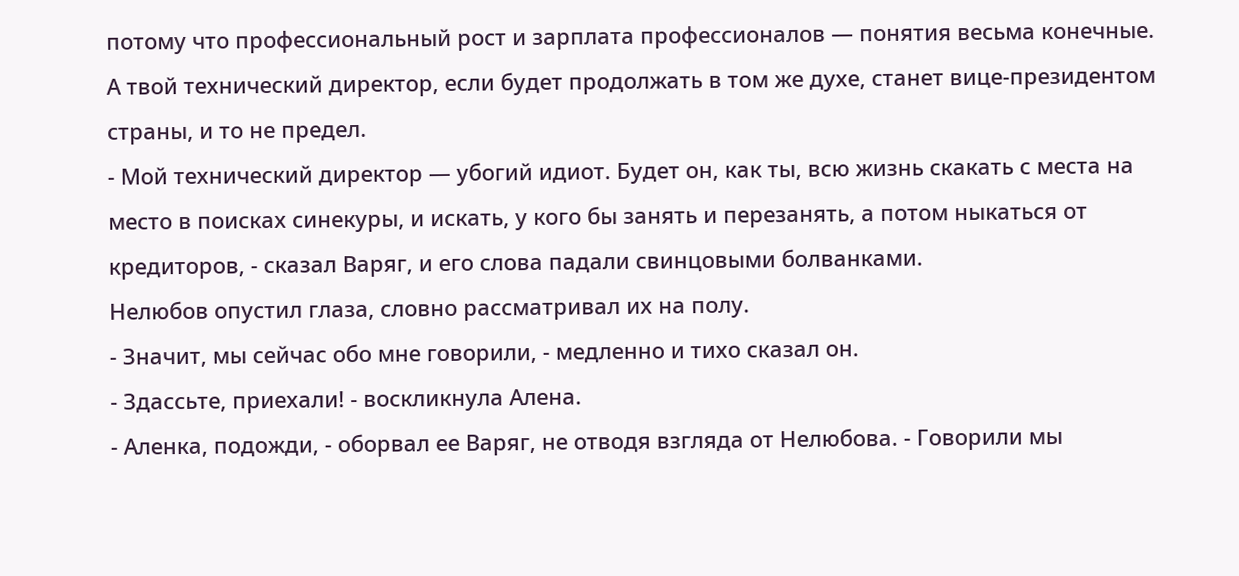потому что профессиональный рост и зарплата профессионалов — понятия весьма конечные. А твой технический директор, если будет продолжать в том же духе, станет вице-президентом страны, и то не предел.
- Мой технический директор — убогий идиот. Будет он, как ты, всю жизнь скакать с места на место в поисках синекуры, и искать, у кого бы занять и перезанять, а потом ныкаться от кредиторов, - сказал Варяг, и его слова падали свинцовыми болванками.
Нелюбов опустил глаза, словно рассматривал их на полу.
- Значит, мы сейчас обо мне говорили, - медленно и тихо сказал он.
- Здассьте, приехали! - воскликнула Алена.
- Аленка, подожди, - оборвал ее Варяг, не отводя взгляда от Нелюбова. - Говорили мы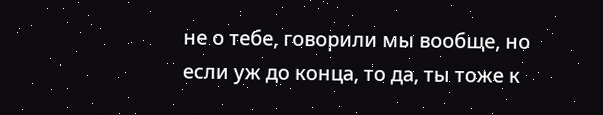не о тебе, говорили мы вообще, но если уж до конца, то да, ты тоже к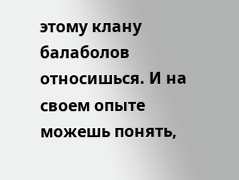этому клану балаболов относишься. И на своем опыте можешь понять,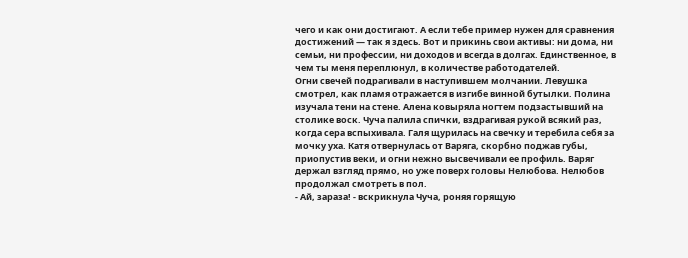чего и как они достигают. А если тебе пример нужен для сравнения достижений — так я здесь. Вот и прикинь свои активы: ни дома, ни семьи, ни профессии, ни доходов и всегда в долгах. Единственное, в чем ты меня переплюнул, в количестве работодателей.
Огни свечей подрагивали в наступившем молчании. Левушка смотрел, как пламя отражается в изгибе винной бутылки. Полина изучала тени на стене. Алена ковыряла ногтем подзастывший на столике воск. Чуча палила спички, вздрагивая рукой всякий раз, когда сера вспыхивала. Галя щурилась на свечку и теребила себя за мочку уха. Катя отвернулась от Варяга, скорбно поджав губы, приопустив веки, и огни нежно высвечивали ее профиль. Варяг держал взгляд прямо, но уже поверх головы Нелюбова. Нелюбов продолжал смотреть в пол.
- Ай, зараза! - вскрикнула Чуча, роняя горящую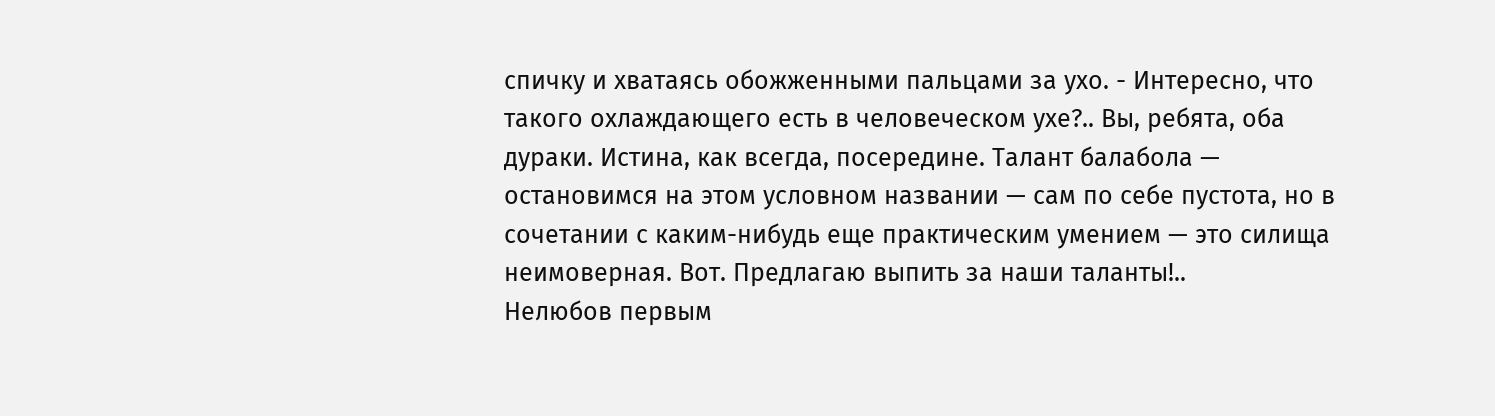спичку и хватаясь обожженными пальцами за ухо. - Интересно, что такого охлаждающего есть в человеческом ухе?.. Вы, ребята, оба дураки. Истина, как всегда, посередине. Талант балабола — остановимся на этом условном названии — сам по себе пустота, но в сочетании с каким-нибудь еще практическим умением — это силища неимоверная. Вот. Предлагаю выпить за наши таланты!..
Нелюбов первым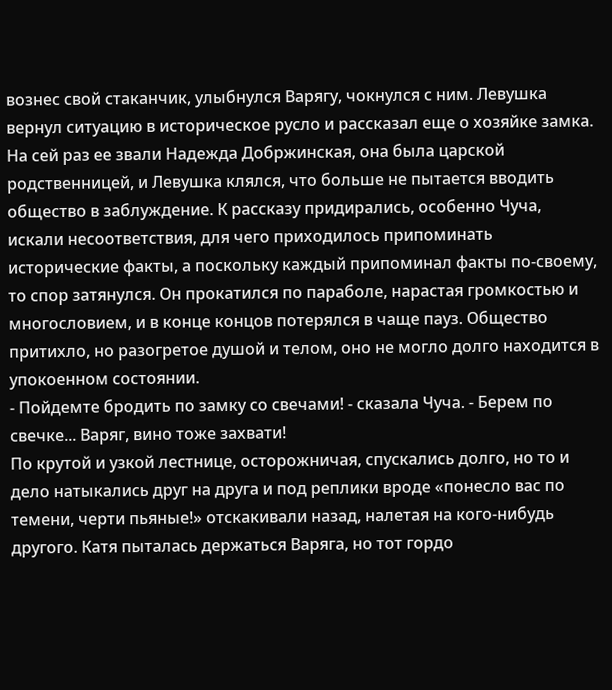вознес свой стаканчик, улыбнулся Варягу, чокнулся с ним. Левушка вернул ситуацию в историческое русло и рассказал еще о хозяйке замка. На сей раз ее звали Надежда Добржинская, она была царской родственницей, и Левушка клялся, что больше не пытается вводить общество в заблуждение. К рассказу придирались, особенно Чуча, искали несоответствия, для чего приходилось припоминать исторические факты, а поскольку каждый припоминал факты по-своему, то спор затянулся. Он прокатился по параболе, нарастая громкостью и многословием, и в конце концов потерялся в чаще пауз. Общество притихло, но разогретое душой и телом, оно не могло долго находится в упокоенном состоянии.
- Пойдемте бродить по замку со свечами! - сказала Чуча. - Берем по свечке... Варяг, вино тоже захвати!
По крутой и узкой лестнице, осторожничая, спускались долго, но то и дело натыкались друг на друга и под реплики вроде «понесло вас по темени, черти пьяные!» отскакивали назад, налетая на кого-нибудь другого. Катя пыталась держаться Варяга, но тот гордо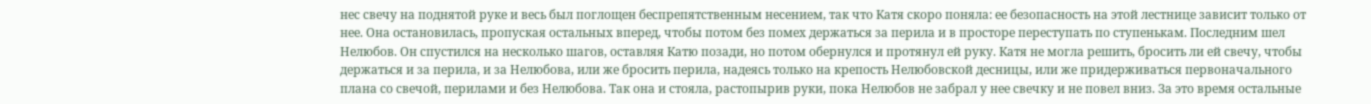нес свечу на поднятой руке и весь был поглощен беспрепятственным несением, так что Катя скоро поняла: ее безопасность на этой лестнице зависит только от нее. Она остановилась, пропуская остальных вперед, чтобы потом без помех держаться за перила и в просторе переступать по ступенькам. Последним шел Нелюбов. Он спустился на несколько шагов, оставляя Катю позади, но потом обернулся и протянул ей руку. Катя не могла решить, бросить ли ей свечу, чтобы держаться и за перила, и за Нелюбова, или же бросить перила, надеясь только на крепость Нелюбовской десницы, или же придерживаться первоначального плана со свечой, перилами и без Нелюбова. Так она и стояла, растопырив руки, пока Нелюбов не забрал у нее свечку и не повел вниз. За это время остальные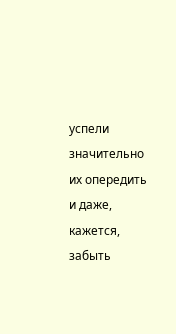успели значительно их опередить и даже, кажется, забыть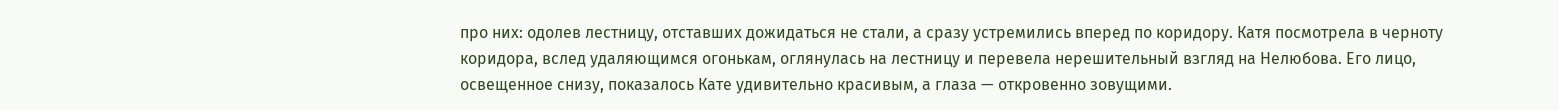про них: одолев лестницу, отставших дожидаться не стали, а сразу устремились вперед по коридору. Катя посмотрела в черноту коридора, вслед удаляющимся огонькам, оглянулась на лестницу и перевела нерешительный взгляд на Нелюбова. Его лицо, освещенное снизу, показалось Кате удивительно красивым, а глаза — откровенно зовущими.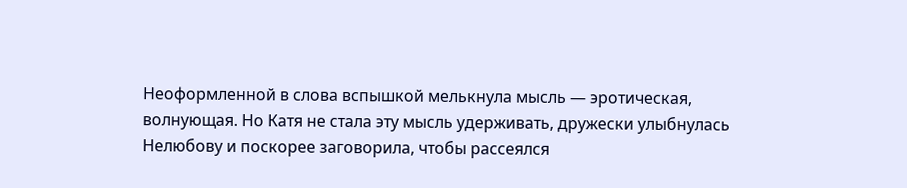Неоформленной в слова вспышкой мелькнула мысль — эротическая, волнующая. Но Катя не стала эту мысль удерживать, дружески улыбнулась Нелюбову и поскорее заговорила, чтобы рассеялся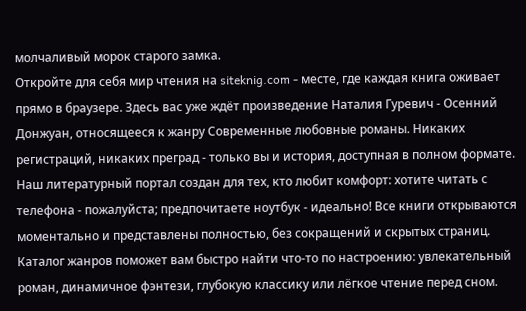молчаливый морок старого замка.
Откройте для себя мир чтения на siteknig.com - месте, где каждая книга оживает прямо в браузере. Здесь вас уже ждёт произведение Наталия Гуревич - Осенний Донжуан, относящееся к жанру Современные любовные романы. Никаких регистраций, никаких преград - только вы и история, доступная в полном формате. Наш литературный портал создан для тех, кто любит комфорт: хотите читать с телефона - пожалуйста; предпочитаете ноутбук - идеально! Все книги открываются моментально и представлены полностью, без сокращений и скрытых страниц. Каталог жанров поможет вам быстро найти что-то по настроению: увлекательный роман, динамичное фэнтези, глубокую классику или лёгкое чтение перед сном.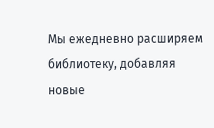Мы ежедневно расширяем библиотеку, добавляя новые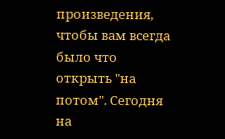произведения, чтобы вам всегда было что открыть "на потом". Сегодня на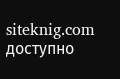siteknig.com доступно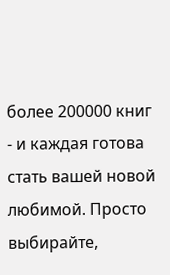более 200000 книг - и каждая готова стать вашей новой любимой. Просто выбирайте,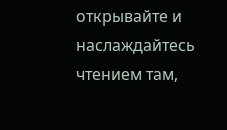открывайте и наслаждайтесь чтением там,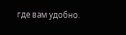где вам удобно.